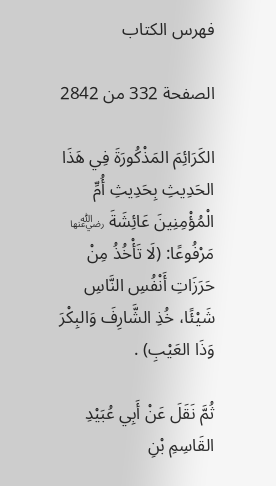فهرس الكتاب

الصفحة 332 من 2842

الكَرَائِمَ المَذْكُورَةَ فِي هَذَا الحَدِيثِ بِحَدِيثِ أُمِّ الْمُؤْمِنِينَ عَائِشَةَ ﵂ مَرْفُوعًا: (لَا تَأْخُذُ مِنْ حَرَزَاتِ أَنْفُسِ النَّاسِ شَيْئًا، خُذِ الشَّارِفَ وَالبِكْرَ وَذَا العَيْبِ) .

ثُمَّ نَقَلَ عَنْ أَبِي عُبَيْدِ القَاسِمِ بْنِ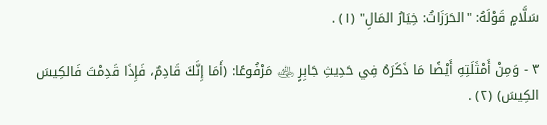سَلَّامٍ قَوْلَهُ: "الحَرَزَاتُ: خِيَارُ المَالِ" (١) .

٣ - وَمِنْ أَمْثَلَتِهِ أَيْضًا مَا ذَكَرَهُ فِي حَدِيثِ جَابِرٍ ﵁ مَرْفُوعًا: (أَمَا إِنَّكَ قَادِمٌ، فَإِذَا قَدِمْتَ فَالكِيسَ الكِيسَ) (٢) .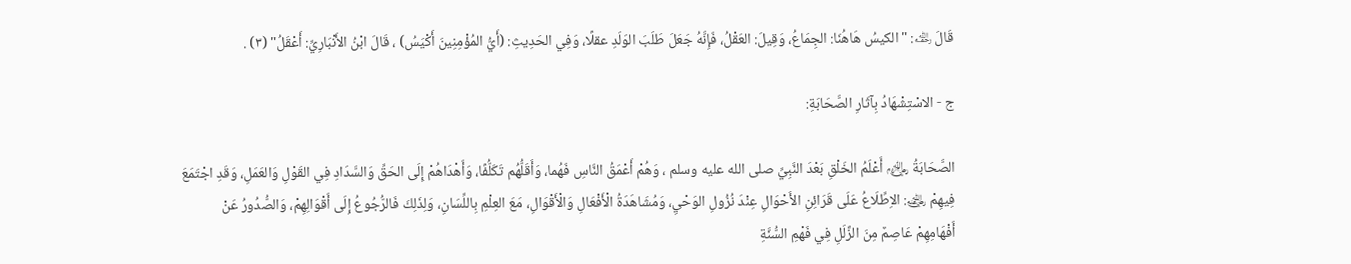قَالَ ﵀: "الكيسُ هَاهُنَا: الجِمَاعُ، وَقِيلَ: العَقْلُ، فَإِنَّهُ جَعَلَ طَلَبَ الوَلَدِ عقلًا، وَفِي الحَدِيثِ: (أَيُّ المُؤْمِنِينَ أَكْيَسُ) ، قَالَ ابْنُ الأَنْبَارِيِّ: أَعْقَلُ" (٣) .

ج - الاسْتِشْهَادُ بِآثَارِ الصَّحَابَةِ:

الصَّحَابَةُ ﵃ أَعْلَمُ الخَلْقِ بَعْدَ النَّبِيِّ صلى الله عليه وسلم ، وَهُمْ أَعْمَقُ النَّاسِ فَهُما، وَأَقَلُّهُم تَكَلُّفًا، وَأَهْدَاهُمْ إِلَى الحَقِّ وَالسَّدَادِ فِي القَوْلِ وَالعَمَلِ، وَقَدِ اجْتَمَعَ فِيهِمْ ﵁: الاِطِّلَاعُ عَلَى قَرَائِنِ الأَحْوَالِ عِنْدَ نُزُولِ الوَحْيِ، وَمُشَاهَدَةُ الْأَفْعَالِ وَالْأَقْوَالِ، مَعَ العِلْمِ بِاللِّسَانِ، وَلِذَلِكَ فَالرُّجُوعُ إِلَى أَقْوَالِهِمْ، وَالصُّدُورُ عَنْ أَفْهَامِهِمْ عَاصِمٌ مِنَ الزَّلَلِ فِي فَهْمِ السُّنَّةِ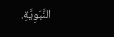النَّبَوِيَّةِ.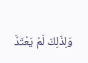وَلِذَلِكَ لَمْ يَعْتَدَّ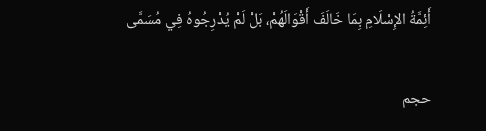أَئِمَّةُ الإِسْلَامِ بِمَا خَالَفَ أَقْوَالَهُمْ، بَلْ لَمْ يُدْرِجُوهُ فِي مُسَمَّى

حجم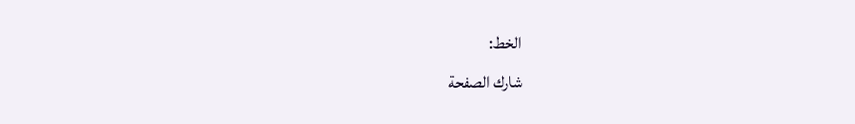الخط:
شارك الصفحة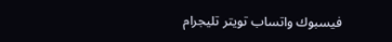فيسبوك واتساب تويتر تليجرام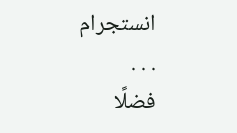انستجرام
. . .
فضلًا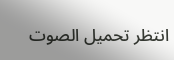انتظر تحميل الصوت